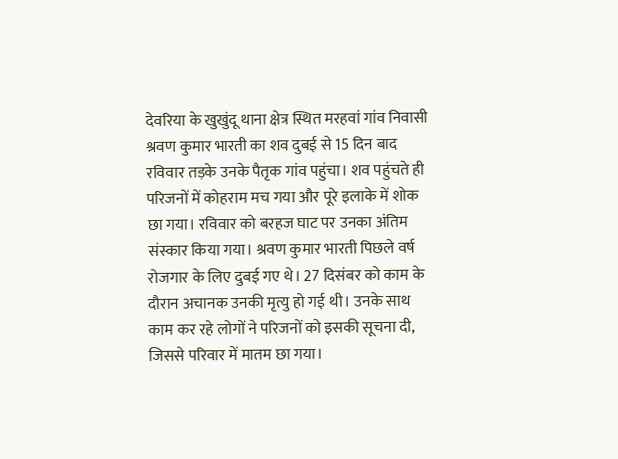देवरिया के खुखुंदू थाना क्षेत्र स्थित मरहवां गांव निवासी श्रवण कुमार भारती का शव दुबई से 15 दिन बाद रविवार तड़के उनके पैतृक गांव पहुंचा। शव पहुंचते ही परिजनों में कोहराम मच गया और पूरे इलाके में शोक छा गया। रविवार को बरहज घाट पर उनका अंतिम संस्कार किया गया। श्रवण कुमार भारती पिछले वर्ष रोजगार के लिए दुबई गए थे। 27 दिसंबर को काम के दौरान अचानक उनकी मृत्यु हो गई थी। उनके साथ काम कर रहे लोगों ने परिजनों को इसकी सूचना दी, जिससे परिवार में मातम छा गया।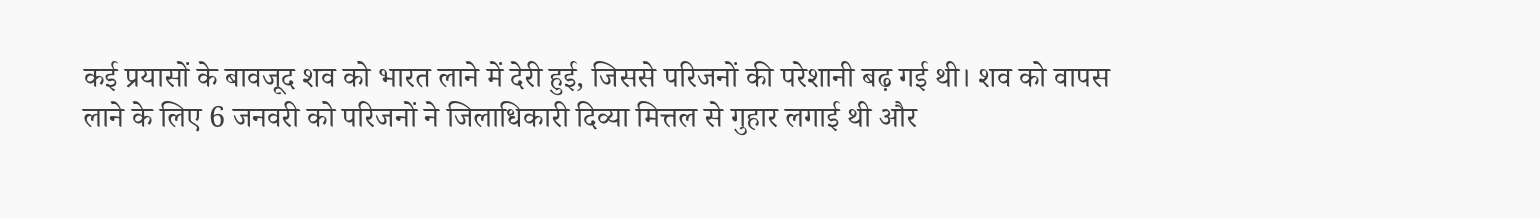कई प्रयासों के बावजूद शव को भारत लाने में देरी हुई, जिससे परिजनों की परेशानी बढ़ गई थी। शव को वापस लाने के लिए 6 जनवरी को परिजनों ने जिलाधिकारी दिव्या मित्तल से गुहार लगाई थी और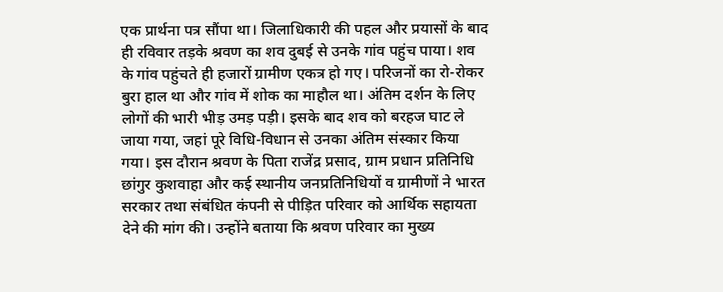एक प्रार्थना पत्र सौंपा था। जिलाधिकारी की पहल और प्रयासों के बाद ही रविवार तड़के श्रवण का शव दुबई से उनके गांव पहुंच पाया। शव के गांव पहुंचते ही हजारों ग्रामीण एकत्र हो गए। परिजनों का रो-रोकर बुरा हाल था और गांव में शोक का माहौल था। अंतिम दर्शन के लिए लोगों की भारी भीड़ उमड़ पड़ी। इसके बाद शव को बरहज घाट ले जाया गया, जहां पूरे विधि-विधान से उनका अंतिम संस्कार किया गया। इस दौरान श्रवण के पिता राजेंद्र प्रसाद, ग्राम प्रधान प्रतिनिधि छांगुर कुशवाहा और कई स्थानीय जनप्रतिनिधियों व ग्रामीणों ने भारत सरकार तथा संबंधित कंपनी से पीड़ित परिवार को आर्थिक सहायता देने की मांग की। उन्होंने बताया कि श्रवण परिवार का मुख्य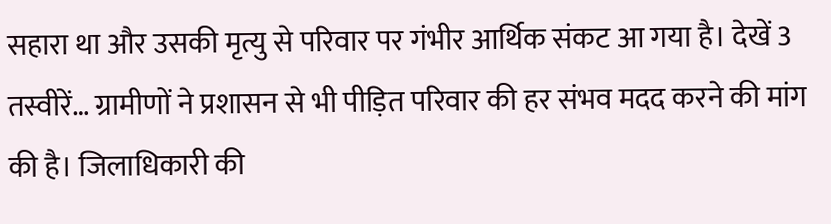सहारा था और उसकी मृत्यु से परिवार पर गंभीर आर्थिक संकट आ गया है। देखें 3 तस्वीरें… ग्रामीणों ने प्रशासन से भी पीड़ित परिवार की हर संभव मदद करने की मांग की है। जिलाधिकारी की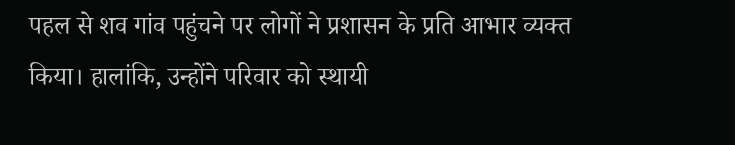पहल से शव गांव पहुंचने पर लोगों ने प्रशासन के प्रति आभार व्यक्त किया। हालांकि, उन्होंने परिवार को स्थायी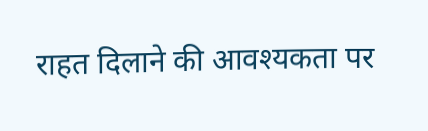राहत दिलाने की आवश्यकता पर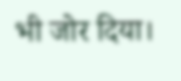भी जोर दिया।